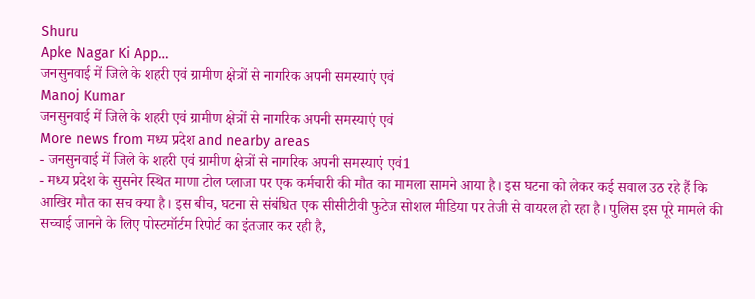Shuru
Apke Nagar Ki App…
जनसुनवाई में जिले के शहरी एवं ग्रामीण क्षेत्रों से नागरिक अपनी समस्याएं एवं
Manoj Kumar
जनसुनवाई में जिले के शहरी एवं ग्रामीण क्षेत्रों से नागरिक अपनी समस्याएं एवं
More news from मध्य प्रदेश and nearby areas
- जनसुनवाई में जिले के शहरी एवं ग्रामीण क्षेत्रों से नागरिक अपनी समस्याएं एवं1
- मध्य प्रदेश के सुसनेर स्थित माणा टोल प्लाजा पर एक कर्मचारी की मौत का मामला सामने आया है। इस घटना को लेकर कई सवाल उठ रहे हैं कि आखिर मौत का सच क्या है। इस बीच, घटना से संबंधित एक सीसीटीवी फुटेज सोशल मीडिया पर तेजी से वायरल हो रहा है। पुलिस इस पूरे मामले की सच्चाई जानने के लिए पोस्टमॉर्टम रिपोर्ट का इंतजार कर रही है,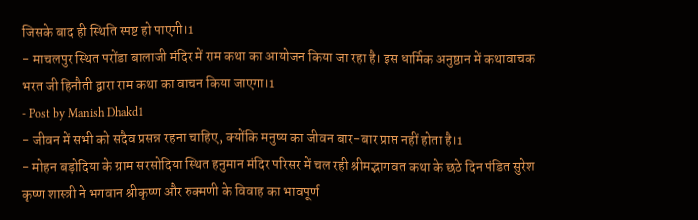जिसके बाद ही स्थिति स्पष्ट हो पाएगी।1
- माचलपुर स्थित परोंडा बालाजी मंदिर में राम कथा का आयोजन किया जा रहा है। इस धार्मिक अनुष्ठान में कथावाचक भरत जी हिनौती द्वारा राम कथा का वाचन किया जाएगा।1
- Post by Manish Dhakd1
- जीवन में सभी को सदैव प्रसन्न रहना चाहिए, क्योंकि मनुष्य का जीवन बार-बार प्राप्त नहीं होता है।1
- मोहन बड़ोदिया के ग्राम सरसोदिया स्थित हनुमान मंदिर परिसर में चल रही श्रीमद्भागवत कथा के छठे दिन पंडित सुरेश कृष्ण शास्त्री ने भगवान श्रीकृष्ण और रुक्मणी के विवाह का भावपूर्ण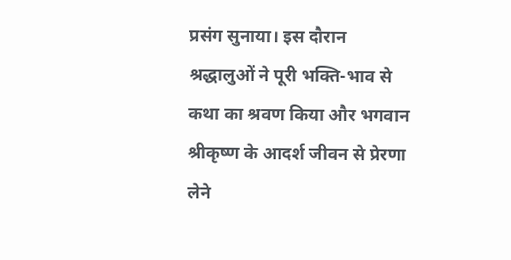प्रसंग सुनाया। इस दौरान श्रद्धालुओं ने पूरी भक्ति-भाव से कथा का श्रवण किया और भगवान श्रीकृष्ण के आदर्श जीवन से प्रेरणा लेने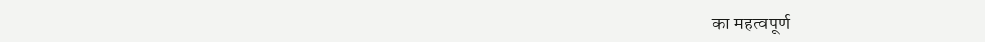का महत्वपूर्ण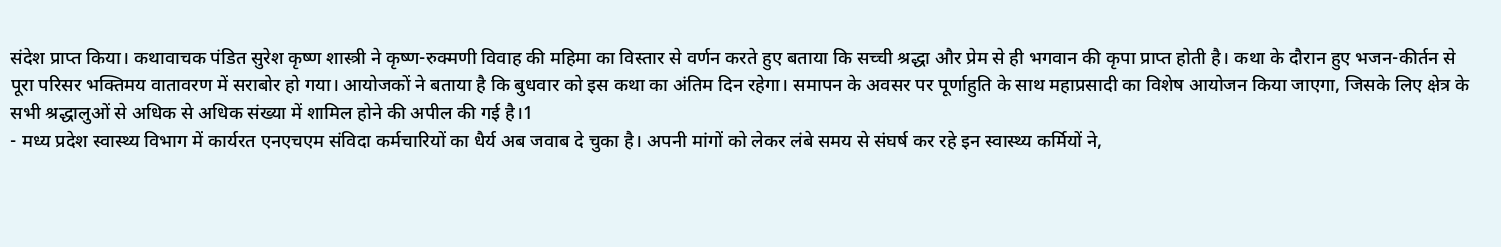संदेश प्राप्त किया। कथावाचक पंडित सुरेश कृष्ण शास्त्री ने कृष्ण-रुक्मणी विवाह की महिमा का विस्तार से वर्णन करते हुए बताया कि सच्ची श्रद्धा और प्रेम से ही भगवान की कृपा प्राप्त होती है। कथा के दौरान हुए भजन-कीर्तन से पूरा परिसर भक्तिमय वातावरण में सराबोर हो गया। आयोजकों ने बताया है कि बुधवार को इस कथा का अंतिम दिन रहेगा। समापन के अवसर पर पूर्णाहुति के साथ महाप्रसादी का विशेष आयोजन किया जाएगा, जिसके लिए क्षेत्र के सभी श्रद्धालुओं से अधिक से अधिक संख्या में शामिल होने की अपील की गई है।1
- मध्य प्रदेश स्वास्थ्य विभाग में कार्यरत एनएचएम संविदा कर्मचारियों का धैर्य अब जवाब दे चुका है। अपनी मांगों को लेकर लंबे समय से संघर्ष कर रहे इन स्वास्थ्य कर्मियों ने,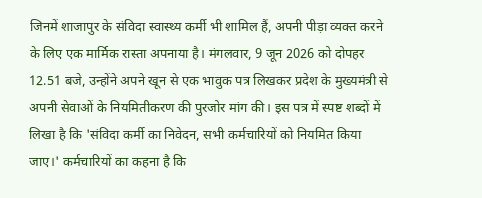जिनमें शाजापुर के संविदा स्वास्थ्य कर्मी भी शामिल हैं, अपनी पीड़ा व्यक्त करने के लिए एक मार्मिक रास्ता अपनाया है। मंगलवार, 9 जून 2026 को दोपहर 12.51 बजे, उन्होंने अपने खून से एक भावुक पत्र लिखकर प्रदेश के मुख्यमंत्री से अपनी सेवाओं के नियमितीकरण की पुरजोर मांग की। इस पत्र में स्पष्ट शब्दों में लिखा है कि 'संविदा कर्मी का निवेदन, सभी कर्मचारियों को नियमित किया जाए।' कर्मचारियों का कहना है कि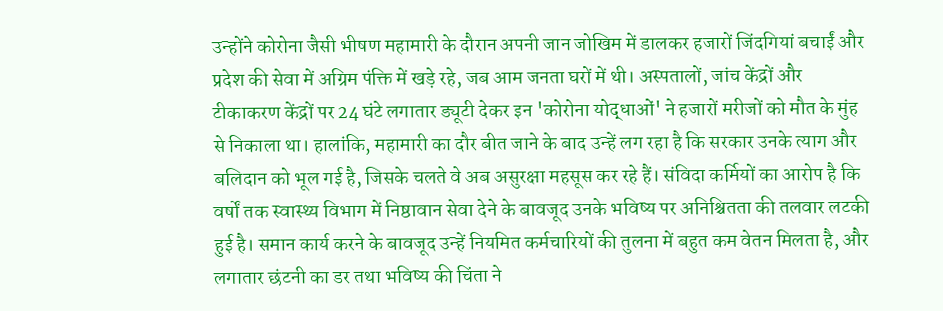उन्होंने कोरोना जैसी भीषण महामारी के दौरान अपनी जान जोखिम में डालकर हजारों जिंदगियां बचाईं और प्रदेश की सेवा में अग्रिम पंक्ति में खड़े रहे, जब आम जनता घरों में थी। अस्पतालों, जांच केंद्रों और टीकाकरण केंद्रों पर 24 घंटे लगातार ड्यूटी देकर इन 'कोरोना योद्धाओं' ने हजारों मरीजों को मौत के मुंह से निकाला था। हालांकि, महामारी का दौर बीत जाने के बाद उन्हें लग रहा है कि सरकार उनके त्याग और बलिदान को भूल गई है, जिसके चलते वे अब असुरक्षा महसूस कर रहे हैं। संविदा कर्मियों का आरोप है कि वर्षों तक स्वास्थ्य विभाग में निष्ठावान सेवा देने के बावजूद उनके भविष्य पर अनिश्चितता की तलवार लटकी हुई है। समान कार्य करने के बावजूद उन्हें नियमित कर्मचारियों की तुलना में बहुत कम वेतन मिलता है, और लगातार छंटनी का डर तथा भविष्य की चिंता ने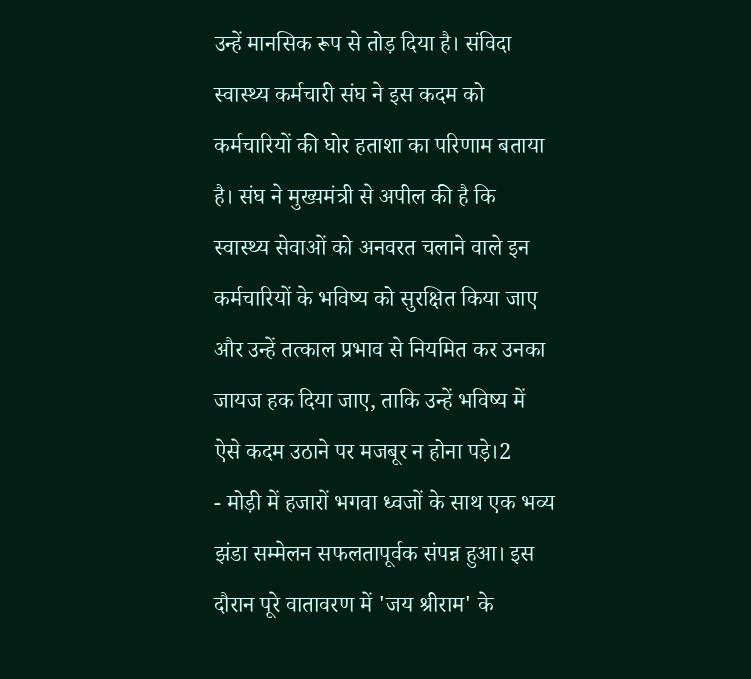उन्हें मानसिक रूप से तोड़ दिया है। संविदा स्वास्थ्य कर्मचारी संघ ने इस कदम को कर्मचारियों की घोर हताशा का परिणाम बताया है। संघ ने मुख्यमंत्री से अपील की है कि स्वास्थ्य सेवाओं को अनवरत चलाने वाले इन कर्मचारियों के भविष्य को सुरक्षित किया जाए और उन्हें तत्काल प्रभाव से नियमित कर उनका जायज हक दिया जाए, ताकि उन्हें भविष्य में ऐसे कदम उठाने पर मजबूर न होना पड़े।2
- मोड़ी में हजारों भगवा ध्वजों के साथ एक भव्य झंडा सम्मेलन सफलतापूर्वक संपन्न हुआ। इस दौरान पूरे वातावरण में 'जय श्रीराम' के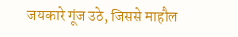जयकारे गूंज उठे, जिससे माहौल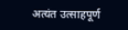अत्यंत उत्साहपूर्ण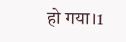हो गया।1